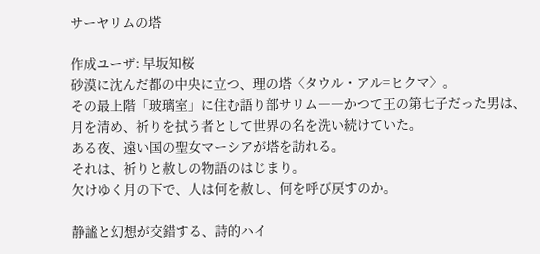サーヤリムの塔

作成ユーザ: 早坂知桜
砂漠に沈んだ都の中央に立つ、理の塔〈タウル・アル=ヒクマ〉。
その最上階「玻璃室」に住む語り部サリム――かつて王の第七子だった男は、
月を清め、祈りを拭う者として世界の名を洗い続けていた。
ある夜、遠い国の聖女マーシアが塔を訪れる。
それは、祈りと赦しの物語のはじまり。
欠けゆく月の下で、人は何を赦し、何を呼び戻すのか。

静謐と幻想が交錯する、詩的ハイ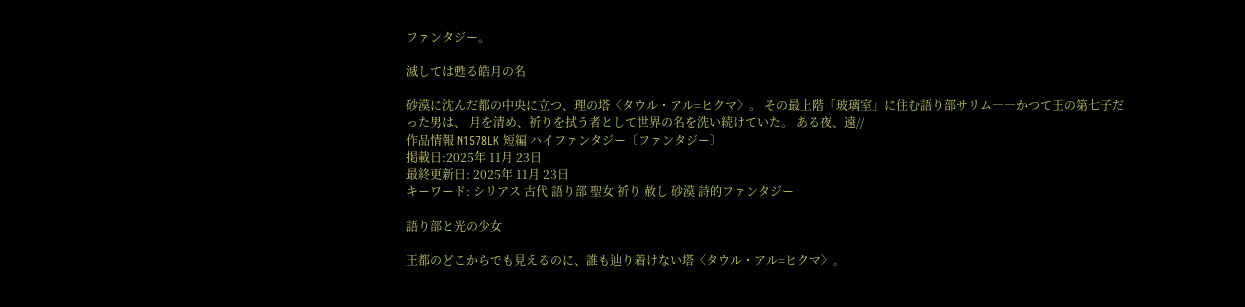ファンタジー。

滅しては甦る皓月の名

砂漠に沈んだ都の中央に立つ、理の塔〈タウル・アル=ヒクマ〉。 その最上階「玻璃室」に住む語り部サリム――かつて王の第七子だった男は、 月を清め、祈りを拭う者として世界の名を洗い続けていた。 ある夜、遠//
作品情報 N1578LK 短編 ハイファンタジー〔ファンタジー〕
掲載日:2025年 11月 23日
最終更新日: 2025年 11月 23日
キーワード: シリアス 古代 語り部 聖女 祈り 赦し 砂漠 詩的ファンタジー

語り部と光の少女

王都のどこからでも見えるのに、誰も辿り着けない塔〈タウル・アル=ヒクマ〉。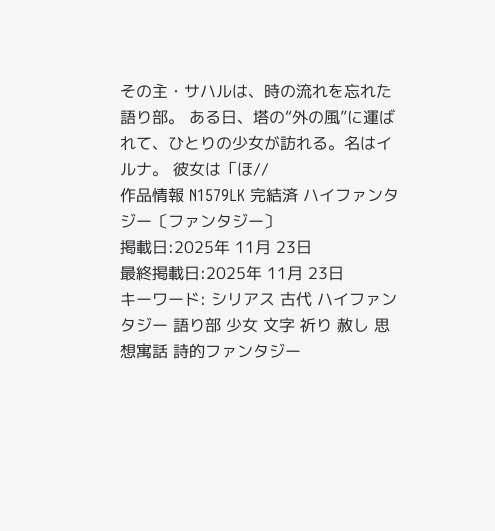その主・サハルは、時の流れを忘れた語り部。 ある日、塔の“外の風”に運ばれて、ひとりの少女が訪れる。名はイルナ。 彼女は「ほ//
作品情報 N1579LK 完結済 ハイファンタジー〔ファンタジー〕
掲載日:2025年 11月 23日
最終掲載日:2025年 11月 23日
キーワード: シリアス 古代 ハイファンタジー 語り部 少女 文字 祈り 赦し 思想寓話 詩的ファンタジー